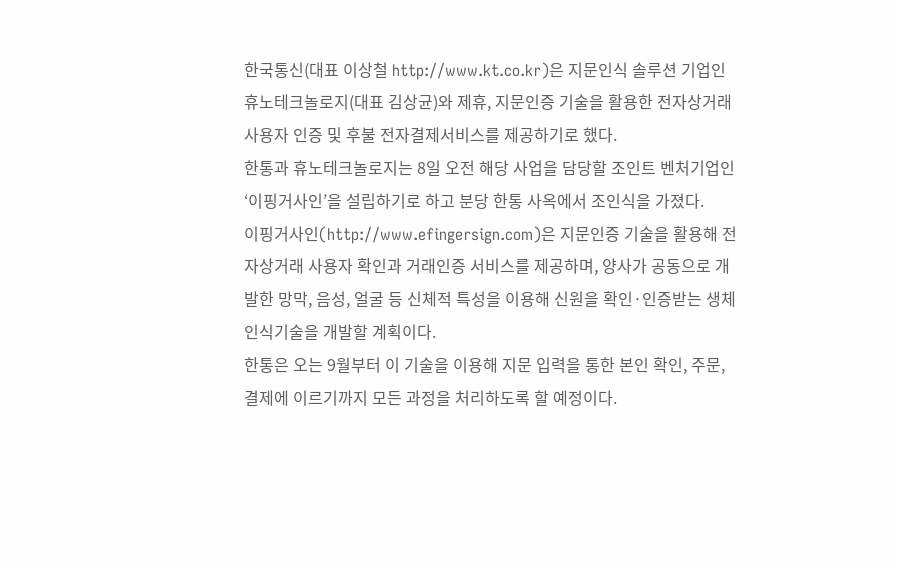한국통신(대표 이상철 http://www.kt.co.kr)은 지문인식 솔루션 기업인 휴노테크놀로지(대표 김상균)와 제휴, 지문인증 기술을 활용한 전자상거래 사용자 인증 및 후불 전자결제서비스를 제공하기로 했다.
한통과 휴노테크놀로지는 8일 오전 해당 사업을 담당할 조인트 벤처기업인 ‘이핑거사인’을 설립하기로 하고 분당 한통 사옥에서 조인식을 가졌다.
이핑거사인(http://www.efingersign.com)은 지문인증 기술을 활용해 전자상거래 사용자 확인과 거래인증 서비스를 제공하며, 양사가 공동으로 개발한 망막, 음성, 얼굴 등 신체적 특성을 이용해 신원을 확인·인증받는 생체인식기술을 개발할 계획이다.
한통은 오는 9월부터 이 기술을 이용해 지문 입력을 통한 본인 확인, 주문, 결제에 이르기까지 모든 과정을 처리하도록 할 예정이다.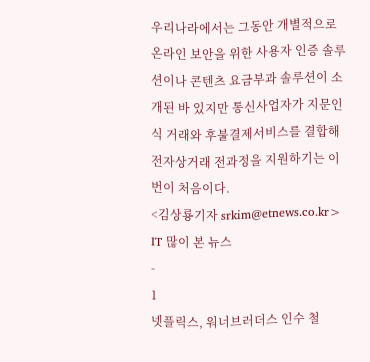우리나라에서는 그동안 개별적으로 온라인 보안을 위한 사용자 인증 솔루션이나 콘텐츠 요금부과 솔루션이 소개된 바 있지만 통신사업자가 지문인식 거래와 후불결제서비스를 결합해 전자상거래 전과정을 지원하기는 이번이 처음이다.
<김상룡기자 srkim@etnews.co.kr>
IT 많이 본 뉴스
-
1
넷플릭스, 워너브러더스 인수 철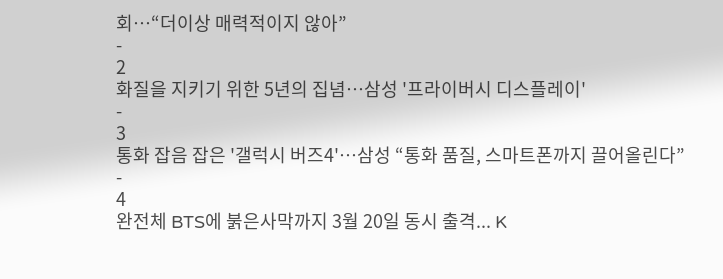회…“더이상 매력적이지 않아”
-
2
화질을 지키기 위한 5년의 집념…삼성 '프라이버시 디스플레이'
-
3
통화 잡음 잡은 '갤럭시 버즈4'…삼성 “통화 품질, 스마트폰까지 끌어올린다”
-
4
완전체 BTS에 붉은사막까지 3월 20일 동시 출격... K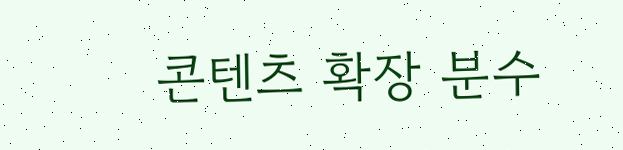콘텐츠 확장 분수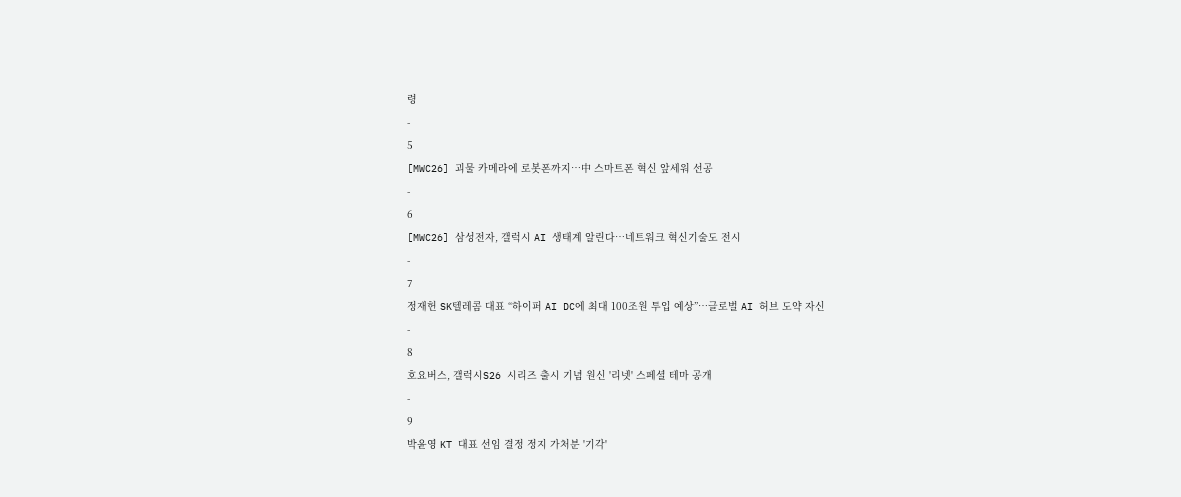령
-
5
[MWC26] 괴물 카메라에 로봇폰까지…中 스마트폰 혁신 앞세워 선공
-
6
[MWC26] 삼성전자, 갤럭시 AI 생태계 알린다…네트워크 혁신기술도 전시
-
7
정재헌 SK텔레콤 대표 “하이퍼 AI DC에 최대 100조원 투입 예상”…글로벌 AI 허브 도약 자신
-
8
호요버스, 갤럭시S26 시리즈 출시 기념 원신 '리넷' 스페셜 테마 공개
-
9
박윤영 KT 대표 선임 결정 정지 가처분 '기각'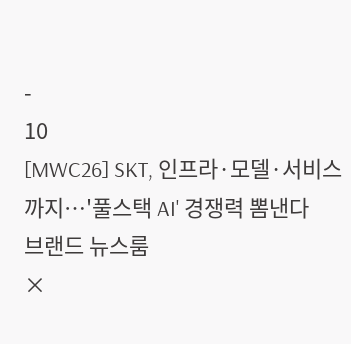-
10
[MWC26] SKT, 인프라·모델·서비스까지…'풀스택 AI' 경쟁력 뽐낸다
브랜드 뉴스룸
×